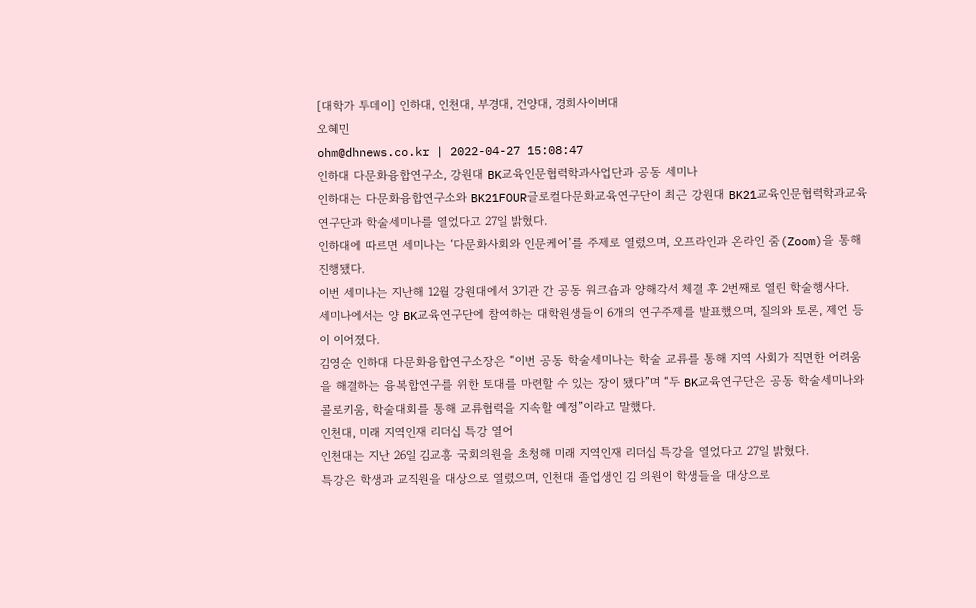[대학가 투데이] 인하대, 인천대, 부경대, 건양대, 경희사이버대
오혜민
ohm@dhnews.co.kr | 2022-04-27 15:08:47
인하대 다문화융합연구소, 강원대 BK교육인문협력학과사업단과 공동 세미나
인하대는 다문화융합연구소와 BK21FOUR글로컬다문화교육연구단이 최근 강원대 BK21교육인문협력학과교육연구단과 학술세미나를 열었다고 27일 밝혔다.
인하대에 따르면 세미나는 ‘다문화사회와 인문케어’를 주제로 열렸으며, 오프라인과 온라인 줌(Zoom)을 통해 진행됐다.
이번 세미나는 지난해 12월 강원대에서 3기관 간 공동 워크숍과 양해각서 체결 후 2번째로 열린 학술행사다.
세미나에서는 양 BK교육연구단에 참여하는 대학원생들이 6개의 연구주제를 발표했으며, 질의와 토론, 제언 등이 이어졌다.
김영순 인하대 다문화융합연구소장은 “이번 공동 학술세미나는 학술 교류를 통해 지역 사회가 직면한 어려움을 해결하는 융복합연구를 위한 토대를 마련할 수 있는 장이 됐다”며 “두 BK교육연구단은 공동 학술세미나와 콜로키움, 학술대회를 통해 교류협력을 지속할 예정”이라고 말했다.
인천대, 미래 지역인재 리더십 특강 열어
인천대는 지난 26일 김교흥 국회의원을 초청해 미래 지역인재 리더십 특강을 열었다고 27일 밝혔다.
특강은 학생과 교직원을 대상으로 열렸으며, 인천대 졸업생인 김 의원이 학생들을 대상으로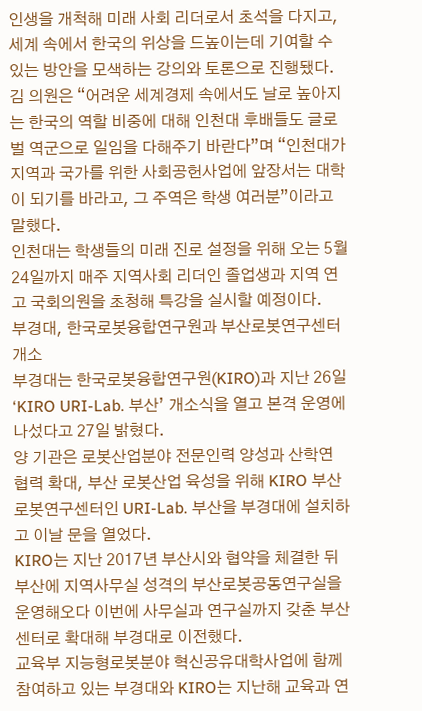인생을 개척해 미래 사회 리더로서 초석을 다지고, 세계 속에서 한국의 위상을 드높이는데 기여할 수 있는 방안을 모색하는 강의와 토론으로 진행됐다.
김 의원은 “어려운 세계경제 속에서도 날로 높아지는 한국의 역할 비중에 대해 인천대 후배들도 글로벌 역군으로 일임을 다해주기 바란다”며 “인천대가 지역과 국가를 위한 사회공헌사업에 앞장서는 대학이 되기를 바라고, 그 주역은 학생 여러분”이라고 말했다.
인천대는 학생들의 미래 진로 설정을 위해 오는 5월 24일까지 매주 지역사회 리더인 졸업생과 지역 연고 국회의원을 초청해 특강을 실시할 예정이다.
부경대, 한국로봇융합연구원과 부산로봇연구센터 개소
부경대는 한국로봇융합연구원(KIRO)과 지난 26일 ‘KIRO URI-Lab. 부산’ 개소식을 열고 본격 운영에 나섰다고 27일 밝혔다.
양 기관은 로봇산업분야 전문인력 양성과 산학연 협력 확대, 부산 로봇산업 육성을 위해 KIRO 부산로봇연구센터인 URI-Lab. 부산을 부경대에 설치하고 이날 문을 열었다.
KIRO는 지난 2017년 부산시와 협약을 체결한 뒤 부산에 지역사무실 성격의 부산로봇공동연구실을 운영해오다 이번에 사무실과 연구실까지 갖춘 부산센터로 확대해 부경대로 이전했다.
교육부 지능형로봇분야 혁신공유대학사업에 함께 참여하고 있는 부경대와 KIRO는 지난해 교육과 연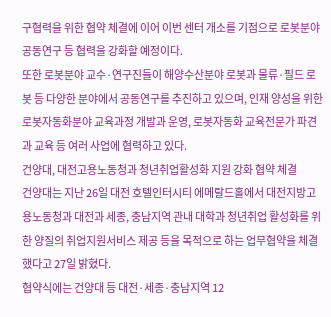구협력을 위한 협약 체결에 이어 이번 센터 개소를 기점으로 로봇분야 공동연구 등 협력을 강화할 예정이다.
또한 로봇분야 교수·연구진들이 해양수산분야 로봇과 물류·필드 로봇 등 다양한 분야에서 공동연구를 추진하고 있으며, 인재 양성을 위한 로봇자동화분야 교육과정 개발과 운영, 로봇자동화 교육전문가 파견과 교육 등 여러 사업에 협력하고 있다.
건양대, 대전고용노동청과 청년취업활성화 지원 강화 협약 체결
건양대는 지난 26일 대전 호텔인터시티 에메랄드홀에서 대전지방고용노동청과 대전과 세종, 충남지역 관내 대학과 청년취업 활성화를 위한 양질의 취업지원서비스 제공 등을 목적으로 하는 업무협약을 체결했다고 27일 밝혔다.
협약식에는 건양대 등 대전·세종·충남지역 12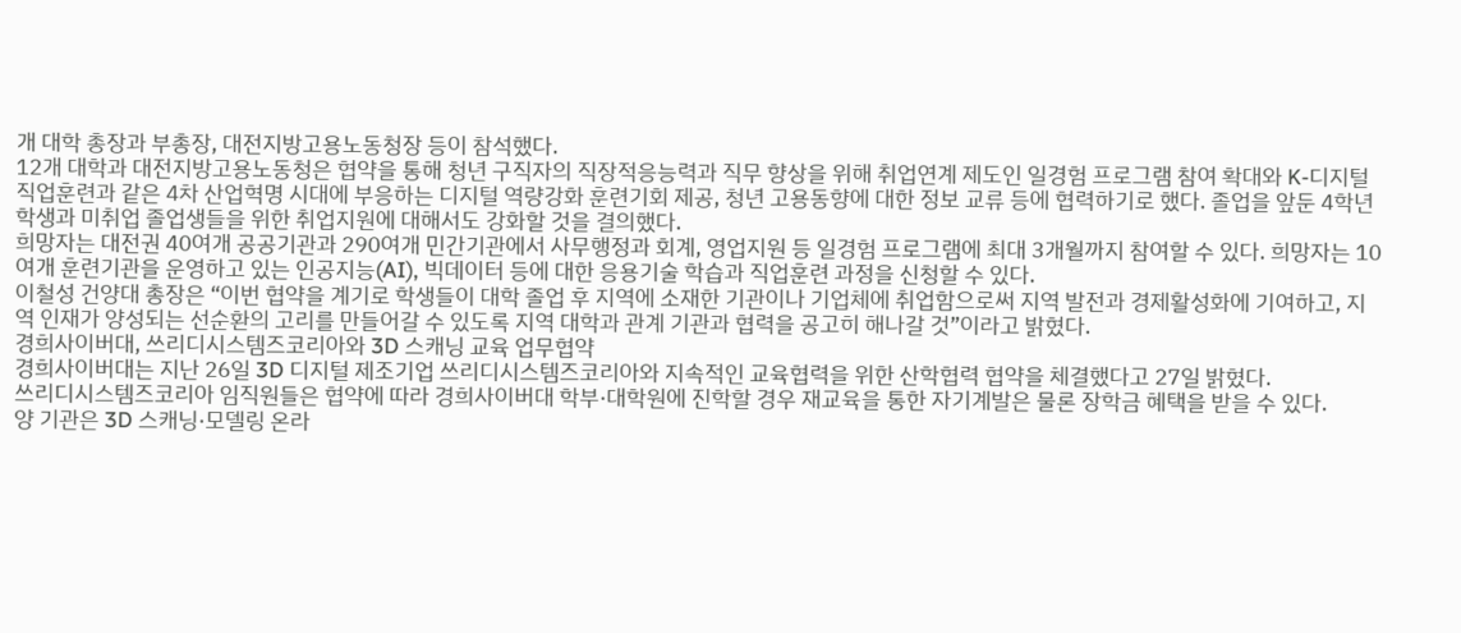개 대학 총장과 부총장, 대전지방고용노동청장 등이 참석했다.
12개 대학과 대전지방고용노동청은 협약을 통해 청년 구직자의 직장적응능력과 직무 향상을 위해 취업연계 제도인 일경험 프로그램 참여 확대와 K-디지털 직업훈련과 같은 4차 산업혁명 시대에 부응하는 디지털 역량강화 훈련기회 제공, 청년 고용동향에 대한 정보 교류 등에 협력하기로 했다. 졸업을 앞둔 4학년 학생과 미취업 졸업생들을 위한 취업지원에 대해서도 강화할 것을 결의했다.
희망자는 대전권 40여개 공공기관과 290여개 민간기관에서 사무행정과 회계, 영업지원 등 일경험 프로그램에 최대 3개월까지 참여할 수 있다. 희망자는 10여개 훈련기관을 운영하고 있는 인공지능(AI), 빅데이터 등에 대한 응용기술 학습과 직업훈련 과정을 신청할 수 있다.
이철성 건양대 총장은 “이번 협약을 계기로 학생들이 대학 졸업 후 지역에 소재한 기관이나 기업체에 취업함으로써 지역 발전과 경제활성화에 기여하고, 지역 인재가 양성되는 선순환의 고리를 만들어갈 수 있도록 지역 대학과 관계 기관과 협력을 공고히 해나갈 것”이라고 밝혔다.
경희사이버대, 쓰리디시스템즈코리아와 3D 스캐닝 교육 업무협약
경희사이버대는 지난 26일 3D 디지털 제조기업 쓰리디시스템즈코리아와 지속적인 교육협력을 위한 산학협력 협약을 체결했다고 27일 밝혔다.
쓰리디시스템즈코리아 임직원들은 협약에 따라 경희사이버대 학부·대학원에 진학할 경우 재교육을 통한 자기계발은 물론 장학금 혜택을 받을 수 있다.
양 기관은 3D 스캐닝·모델링 온라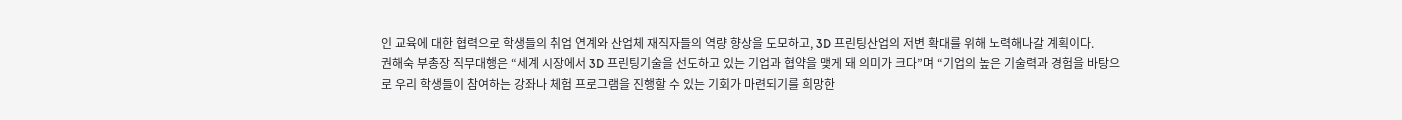인 교육에 대한 협력으로 학생들의 취업 연계와 산업체 재직자들의 역량 향상을 도모하고, 3D 프린팅산업의 저변 확대를 위해 노력해나갈 계획이다.
권해숙 부총장 직무대행은 “세계 시장에서 3D 프린팅기술을 선도하고 있는 기업과 협약을 맺게 돼 의미가 크다”며 “기업의 높은 기술력과 경험을 바탕으로 우리 학생들이 참여하는 강좌나 체험 프로그램을 진행할 수 있는 기회가 마련되기를 희망한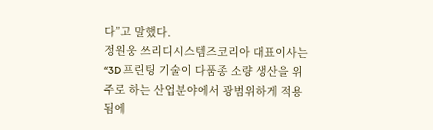다”고 말했다.
정원웅 쓰리디시스템즈코리아 대표이사는 “3D 프린팅 기술이 다품종 소량 생산을 위주로 하는 산업분야에서 광범위하게 적용됨에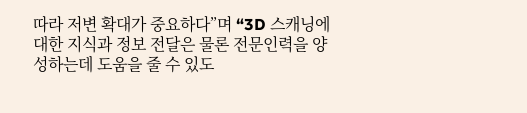따라 저변 확대가 중요하다”며 “3D 스캐닝에 대한 지식과 정보 전달은 물론 전문인력을 양성하는데 도움을 줄 수 있도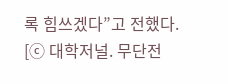록 힘쓰겠다”고 전했다.
[ⓒ 대학저널. 무단전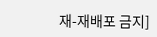재-재배포 금지]